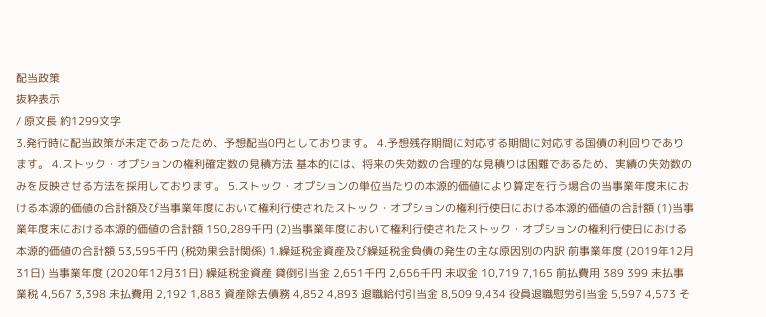配当政策
抜粋表示
/ 原文長 約1299文字
3.発行時に配当政策が未定であったため、予想配当0円としております。 4.予想残存期間に対応する期間に対応する国債の利回りであります。 4.ストック・オプションの権利確定数の見積方法 基本的には、将来の失効数の合理的な見積りは困難であるため、実績の失効数のみを反映させる方法を採用しております。 5.ストック・オプションの単位当たりの本源的価値により算定を行う場合の当事業年度末における本源的価値の合計額及び当事業年度において権利行使されたストック・オプションの権利行使日における本源的価値の合計額 (1)当事業年度末における本源的価値の合計額 150,289千円 (2)当事業年度において権利行使されたストック・オプションの権利行使日における本源的価値の合計額 53,595千円 (税効果会計関係) 1.繰延税金資産及び繰延税金負債の発生の主な原因別の内訳 前事業年度 (2019年12月31日) 当事業年度 (2020年12月31日) 繰延税金資産 貸倒引当金 2,651千円 2,656千円 未収金 10,719 7,165 前払費用 389 399 未払事業税 4,567 3,398 未払費用 2,192 1,883 資産除去債務 4,852 4,893 退職給付引当金 8,509 9,434 役員退職慰労引当金 5,597 4,573 そ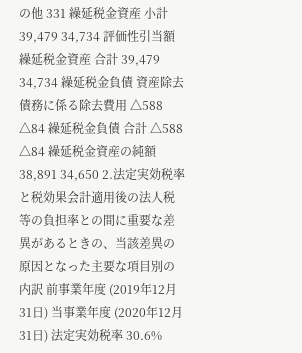の他 331 繰延税金資産 小計 39,479 34,734 評価性引当額 繰延税金資産 合計 39,479 34,734 繰延税金負債 資産除去債務に係る除去費用 △588 △84 繰延税金負債 合計 △588 △84 繰延税金資産の純額 38,891 34,650 2.法定実効税率と税効果会計適用後の法人税等の負担率との間に重要な差異があるときの、当該差異の原因となった主要な項目別の内訳 前事業年度 (2019年12月31日) 当事業年度 (2020年12月31日) 法定実効税率 30.6%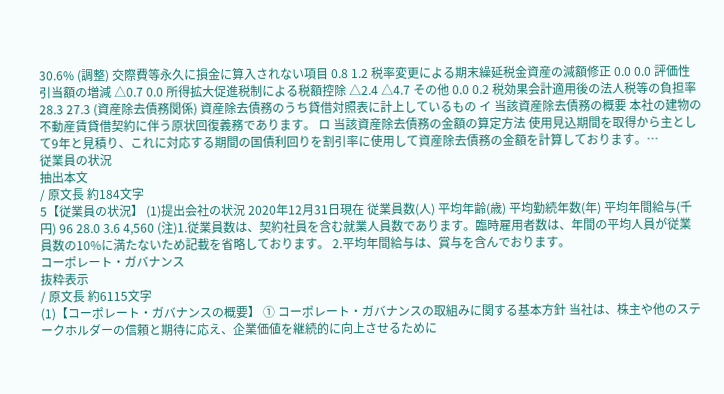30.6% (調整) 交際費等永久に損金に算入されない項目 0.8 1.2 税率変更による期末繰延税金資産の減額修正 0.0 0.0 評価性引当額の増減 △0.7 0.0 所得拡大促進税制による税額控除 △2.4 △4.7 その他 0.0 0.2 税効果会計適用後の法人税等の負担率 28.3 27.3 (資産除去債務関係) 資産除去債務のうち貸借対照表に計上しているもの イ 当該資産除去債務の概要 本社の建物の不動産賃貸借契約に伴う原状回復義務であります。 ロ 当該資産除去債務の金額の算定方法 使用見込期間を取得から主として9年と見積り、これに対応する期間の国債利回りを割引率に使用して資産除去債務の金額を計算しております。…
従業員の状況
抽出本文
/ 原文長 約184文字
5【従業員の状況】 (1)提出会社の状況 2020年12月31日現在 従業員数(人) 平均年齢(歳) 平均勤続年数(年) 平均年間給与(千円) 96 28.0 3.6 4,560 (注)1.従業員数は、契約社員を含む就業人員数であります。臨時雇用者数は、年間の平均人員が従業員数の10%に満たないため記載を省略しております。 2.平均年間給与は、賞与を含んでおります。
コーポレート・ガバナンス
抜粋表示
/ 原文長 約6115文字
(1)【コーポレート・ガバナンスの概要】 ① コーポレート・ガバナンスの取組みに関する基本方針 当社は、株主や他のステークホルダーの信頼と期待に応え、企業価値を継続的に向上させるために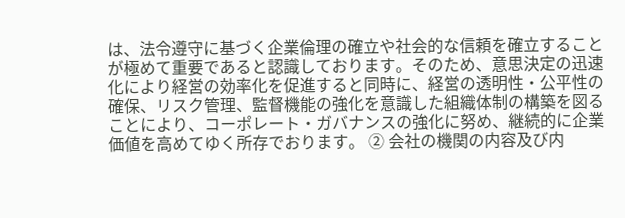は、法令遵守に基づく企業倫理の確立や社会的な信頼を確立することが極めて重要であると認識しております。そのため、意思決定の迅速化により経営の効率化を促進すると同時に、経営の透明性・公平性の確保、リスク管理、監督機能の強化を意識した組織体制の構築を図ることにより、コーポレート・ガバナンスの強化に努め、継続的に企業価値を高めてゆく所存でおります。 ② 会社の機関の内容及び内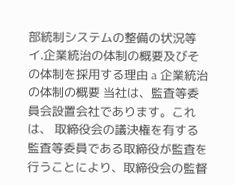部統制システムの整備の状況等 イ.企業統治の体制の概要及びその体制を採用する理由 a 企業統治の体制の概要 当社は、監査等委員会設置会社であります。これは、 取締役会の議決権を有する監査等委員である取締役が監査を行うことにより、取締役会の監督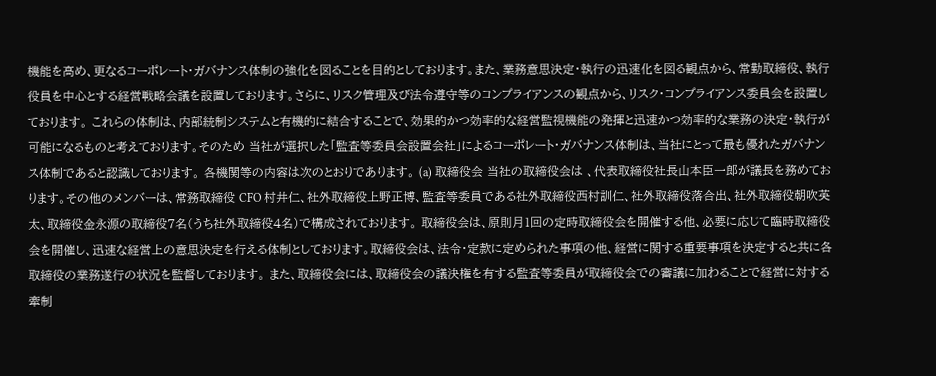機能を高め、更なるコーポレート・ガバナンス体制の強化を図ることを目的としております。また、業務意思決定・執行の迅速化を図る観点から、常勤取締役、執行役員を中心とする経営戦略会議を設置しております。さらに、リスク管理及び法令遵守等のコンプライアンスの観点から、リスク・コンプライアンス委員会を設置しております。 これらの体制は、内部統制システムと有機的に結合することで、効果的かつ効率的な経営監視機能の発揮と迅速かつ効率的な業務の決定・執行が可能になるものと考えております。そのため 当社が選択した「監査等委員会設置会社」によるコーポレート・ガバナンス体制は、当社にとって最も優れたガバナンス体制であると認識しております。 各機関等の内容は次のとおりであります。 (a) 取締役会 当社の取締役会は 、代表取締役社長山本臣一郎が議長を務めております。その他のメンバーは、常務取締役 CFO 村井仁、社外取締役上野正博、監査等委員である社外取締役西村訓仁、社外取締役落合出、社外取締役朝吹英太、取締役金永源の取締役7名(うち社外取締役4名)で構成されております。 取締役会は、原則月1回の定時取締役会を開催する他、必要に応じて臨時取締役会を開催し、迅速な経営上の意思決定を行える体制としております。取締役会は、法令・定款に定められた事項の他、経営に関する重要事項を決定すると共に各取締役の業務遂行の状況を監督しております。 また、取締役会には、取締役会の議決権を有する監査等委員が取締役会での審議に加わることで経営に対する牽制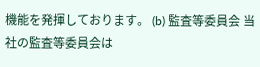機能を発揮しております。 (b) 監査等委員会 当社の監査等委員会は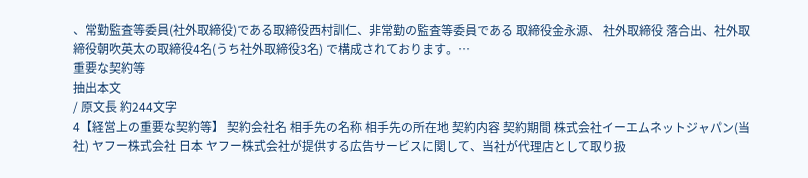、常勤監査等委員(社外取締役)である取締役西村訓仁、非常勤の監査等委員である 取締役金永源、 社外取締役 落合出、社外取締役朝吹英太の取締役4名(うち社外取締役3名) で構成されております。…
重要な契約等
抽出本文
/ 原文長 約244文字
4【経営上の重要な契約等】 契約会社名 相手先の名称 相手先の所在地 契約内容 契約期間 株式会社イーエムネットジャパン(当社) ヤフー株式会社 日本 ヤフー株式会社が提供する広告サービスに関して、当社が代理店として取り扱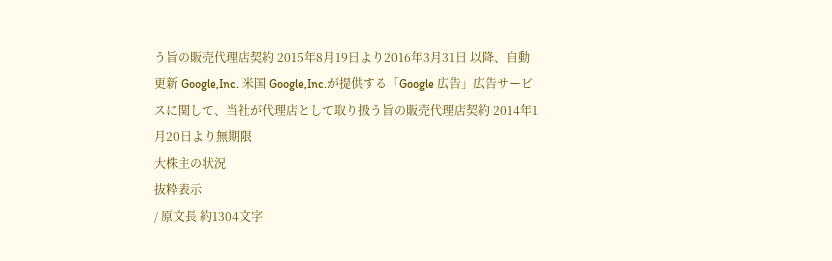う旨の販売代理店契約 2015年8月19日より2016年3月31日 以降、自動更新 Google,Inc. 米国 Google,Inc.が提供する「Google 広告」広告サービスに関して、当社が代理店として取り扱う旨の販売代理店契約 2014年1月20日より無期限
大株主の状況
抜粋表示
/ 原文長 約1304文字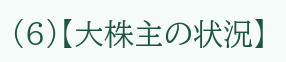(6)【大株主の状況】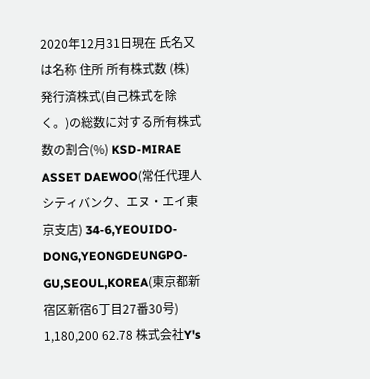2020年12月31日現在 氏名又は名称 住所 所有株式数 (株) 発行済株式(自己株式を除く。)の総数に対する所有株式数の割合(%) KSD-MIRAE ASSET DAEWOO(常任代理人 シティバンク、エヌ・エイ東京支店) 34-6,YEOUIDO-DONG,YEONGDEUNGPO-GU,SEOUL,KOREA(東京都新宿区新宿6丁目27番30号) 1,180,200 62.78 株式会社Y's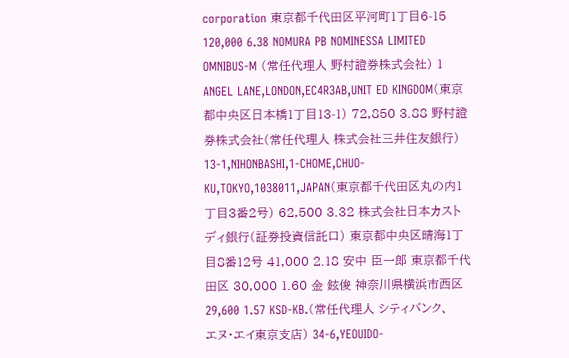corporation 東京都千代田区平河町1丁目6-15 120,000 6.38 NOMURA PB NOMINESSA LIMITED OMNIBUS-M (常任代理人 野村證券株式会社) 1 ANGEL LANE,LONDON,EC4R3AB,UNIT ED KINGDOM(東京都中央区日本橋1丁目13-1) 72,850 3.88 野村證券株式会社(常任代理人 株式会社三井住友銀行) 13-1,NIHONBASHI,1-CHOME,CHUO-KU,TOKYO,1038011,JAPAN(東京都千代田区丸の内1丁目3番2号) 62,500 3.32 株式会社日本カストディ銀行(証券投資信託口) 東京都中央区晴海1丁目8番12号 41,000 2.18 安中 臣一郎 東京都千代田区 30,000 1.60 金 鉉俊 神奈川県横浜市西区 29,600 1.57 KSD-KB.(常任代理人 シティバンク、エヌ・エイ東京支店) 34-6,YEOUIDO-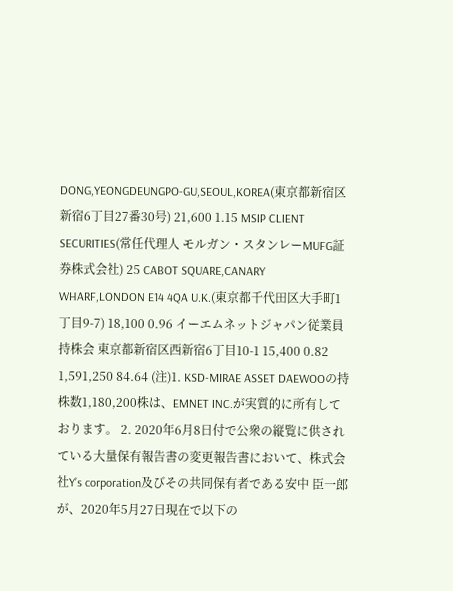DONG,YEONGDEUNGPO-GU,SEOUL,KOREA(東京都新宿区新宿6丁目27番30号) 21,600 1.15 MSIP CLIENT SECURITIES(常任代理人 モルガン・スタンレーMUFG証券株式会社) 25 CABOT SQUARE,CANARY WHARF,LONDON E14 4QA U.K.(東京都千代田区大手町1丁目9-7) 18,100 0.96 イーエムネットジャパン従業員持株会 東京都新宿区西新宿6丁目10-1 15,400 0.82 1,591,250 84.64 (注)1. KSD-MIRAE ASSET DAEWOOの持株数1,180,200株は、EMNET INC.が実質的に所有しております。 2. 2020年6月8日付で公衆の縦覧に供されている大量保有報告書の変更報告書において、株式会社Y’s corporation及びその共同保有者である安中 臣一郎が、2020年5月27日現在で以下の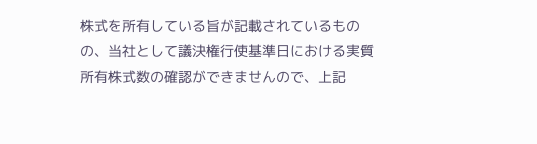株式を所有している旨が記載されているものの、当社として議決権行使基準日における実質所有株式数の確認ができませんので、上記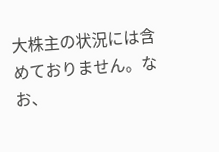大株主の状況には含めておりません。なお、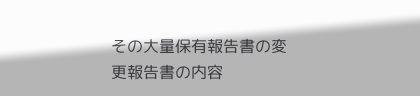その大量保有報告書の変更報告書の内容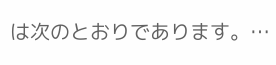は次のとおりであります。…